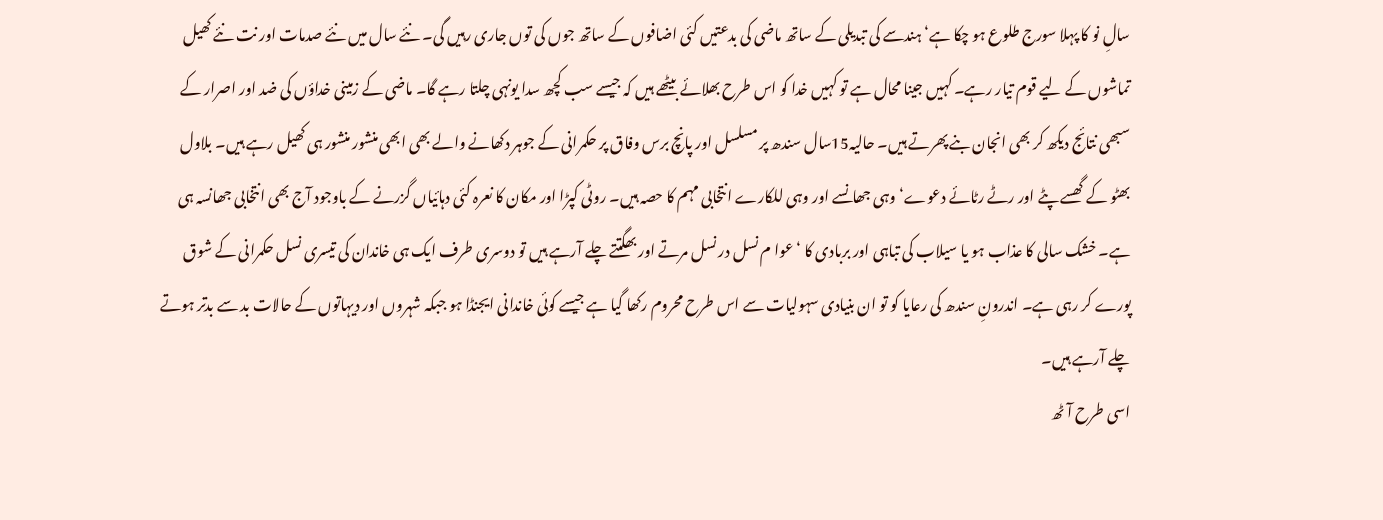سالِ نو کا پہلا سورج طلوع ہو چکا ہے‘ ہندسے کی تبدیلی کے ساتھ ماضی کی بدعتیں کئی اضافوں کے ساتھ جوں کی توں جاری رہیں گی۔ نئے سال میں نئے صدمات اور نت نئے کھیل تماشوں کے لیے قوم تیار رہے۔ کہیں جینا محال ہے تو کہیں خدا کو اس طرح بھلائے بیٹھے ہیں کہ جیسے سب کچھ سدا یونہی چلتا رہے گا۔ ماضی کے زمینی خداؤں کی ضد اور اصرار کے سبھی نتائج دیکھ کر بھی انجان بنے پھرتے ہیں۔ حالیہ15سال سندھ پر مسلسل اور پانچ برس وفاق پر حکمرانی کے جوہر دکھانے والے بھی ابھی منشور منشور ہی کھیل رہے ہیں۔ بلاول بھٹو کے گھسے پٹے اور رٹے رٹائے دعوے‘ وہی جھانسے اور وہی للکارے انتخابی مہم کا حصہ ہیں۔ روٹی کپڑا اور مکان کا نعرہ کئی دہائیاں گزرنے کے باوجود آج بھی انتخابی جھانسہ ہی ہے۔ خشک سالی کا عذاب ہو یا سیلاب کی تباہی اور بربادی کا ‘عوا م نسل در نسل مرتے اور بھگتتے چلے آرہے ہیں تو دوسری طرف ایک ہی خاندان کی تیسری نسل حکمرانی کے شوق پورے کر رہی ہے۔ اندرونِ سندھ کی رعایا کو تو ان بنیادی سہولیات سے اس طرح محروم رکھا گیا ہے جیسے کوئی خاندانی ایجنڈا ہو جبکہ شہروں اور دیہاتوں کے حالات بد سے بدتر ہوتے چلے آرہے ہیں۔
اسی طرح آٹھ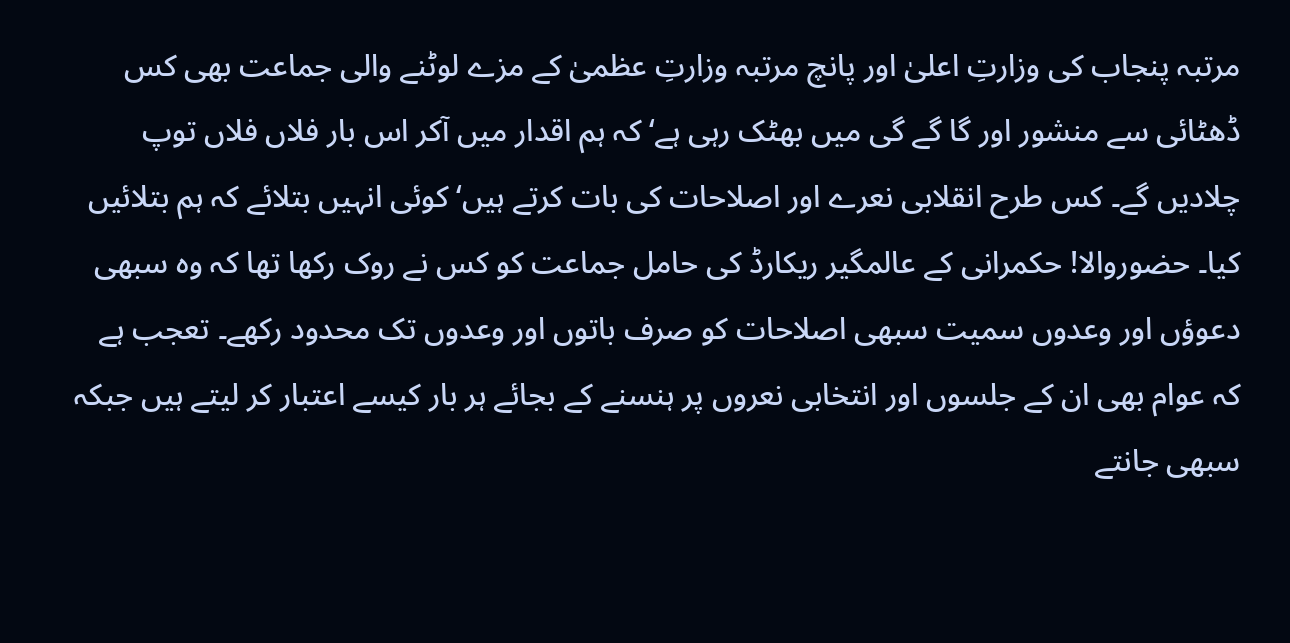مرتبہ پنجاب کی وزارتِ اعلیٰ اور پانچ مرتبہ وزارتِ عظمیٰ کے مزے لوٹنے والی جماعت بھی کس ڈھٹائی سے منشور اور گا گے گی میں بھٹک رہی ہے‘ کہ ہم اقدار میں آکر اس بار فلاں فلاں توپ چلادیں گے۔ کس طرح انقلابی نعرے اور اصلاحات کی بات کرتے ہیں‘ کوئی انہیں بتلائے کہ ہم بتلائیں کیا۔ حضوروالا! حکمرانی کے عالمگیر ریکارڈ کی حامل جماعت کو کس نے روک رکھا تھا کہ وہ سبھی دعوؤں اور وعدوں سمیت سبھی اصلاحات کو صرف باتوں اور وعدوں تک محدود رکھے۔ تعجب ہے کہ عوام بھی ان کے جلسوں اور انتخابی نعروں پر ہنسنے کے بجائے ہر بار کیسے اعتبار کر لیتے ہیں جبکہ سبھی جانتے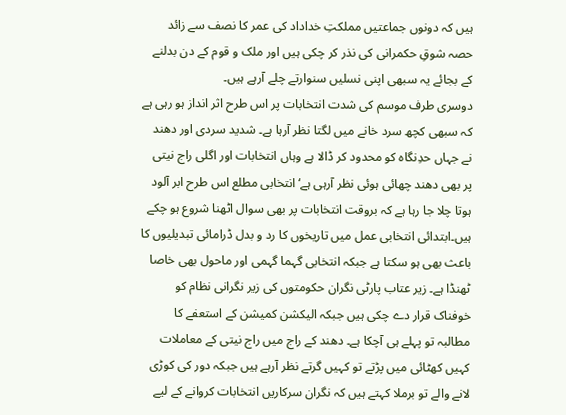ہیں کہ دونوں جماعتیں مملکتِ خداداد کی عمر کا نصف سے زائد حصہ شوقِ حکمرانی کی نذر کر چکی ہیں اور ملک و قوم کے دن بدلنے کے بجائے یہ سبھی اپنی نسلیں سنوارتے چلے آرہے ہیں۔
دوسری طرف موسم کی شدت انتخابات پر اس طرح اثر انداز ہو رہی ہے کہ سبھی کچھ سرد خانے میں لگتا نظر آرہا ہے۔ شدید سردی اور دھند نے جہاں حدِنگاہ کو محدود کر ڈالا ہے وہاں انتخابات اور اگلی راج نیتی پر بھی دھند چھائی ہوئی نظر آرہی ہے‘ انتخابی مطلع اس طرح ابر آلود ہوتا چلا جا رہا ہے کہ بروقت انتخابات پر بھی سوال اٹھنا شروع ہو چکے ہیں۔ابتدائی انتخابی عمل میں تاریخوں کا رد و بدل ڈرامائی تبدیلیوں کا باعث بھی ہو سکتا ہے جبکہ انتخابی گہما گہمی اور ماحول بھی خاصا ٹھنڈا ہے۔ زیر عتاب پارٹی نگران حکومتوں کی زیر نگرانی نظام کو خوفناک قرار دے چکی ہیں جبکہ الیکشن کمیشن کے استعفے کا مطالبہ تو پہلے ہی آچکا ہے۔ دھند کے راج میں راج نیتی کے معاملات کہیں کھٹائی میں پڑتے تو کہیں گرتے نظر آرہے ہیں جبکہ دور کی کوڑی لانے والے تو برملا کہتے ہیں کہ نگران سرکاریں انتخابات کروانے کے لیے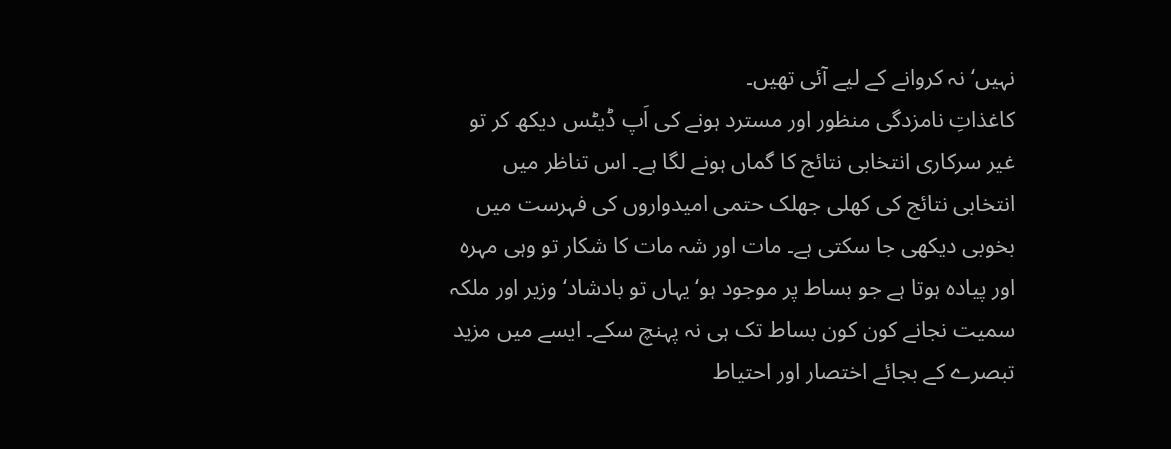نہیں‘ نہ کروانے کے لیے آئی تھیں۔
کاغذاتِ نامزدگی منظور اور مسترد ہونے کی اَپ ڈیٹس دیکھ کر تو غیر سرکاری انتخابی نتائج کا گماں ہونے لگا ہے۔ اس تناظر میں انتخابی نتائج کی کھلی جھلک حتمی امیدواروں کی فہرست میں بخوبی دیکھی جا سکتی ہے۔ مات اور شہ مات کا شکار تو وہی مہرہ اور پیادہ ہوتا ہے جو بساط پر موجود ہو‘ یہاں تو بادشاد‘ وزیر اور ملکہ سمیت نجانے کون کون بساط تک ہی نہ پہنچ سکے۔ ایسے میں مزید تبصرے کے بجائے اختصار اور احتیاط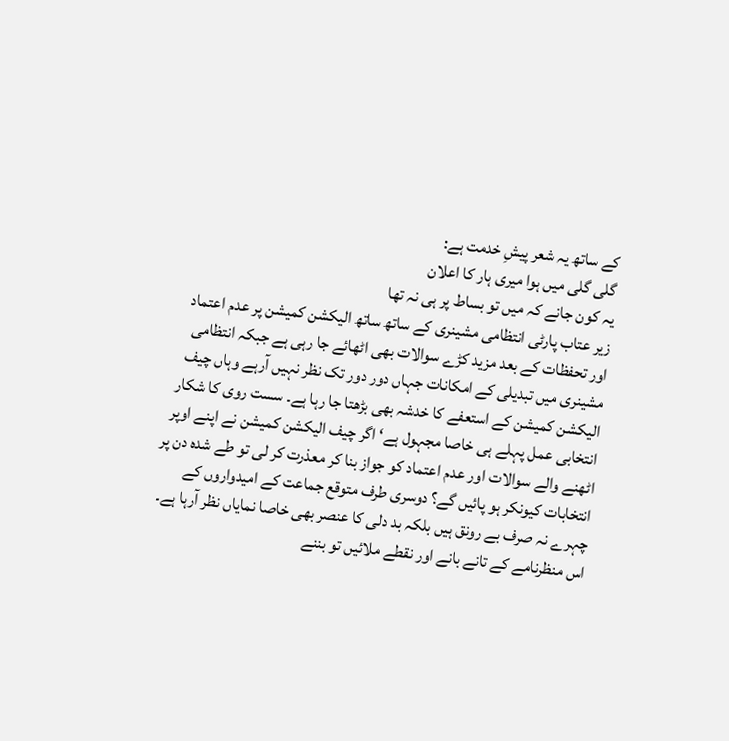کے ساتھ یہ شعر پیشِ خدمت ہے:
گلی گلی میں ہوا میری ہار کا اعلان
یہ کون جانے کہ میں تو بساط پر ہی نہ تھا
زیر عتاب پارٹی انتظامی مشینری کے ساتھ ساتھ الیکشن کمیشن پر عدم اعتماد اور تحفظات کے بعد مزید کڑے سوالات بھی اٹھائے جا رہی ہے جبکہ انتظامی مشینری میں تبدیلی کے امکانات جہاں دور دور تک نظر نہیں آرہے وہاں چیف الیکشن کمیشن کے استعفے کا خدشہ بھی بڑھتا جا رہا ہے۔ سست روی کا شکار انتخابی عمل پہلے ہی خاصا مجہول ہے‘ اگر چیف الیکشن کمیشن نے اپنے اوپر اٹھنے والے سوالات اور عدم اعتماد کو جواز بنا کر معذرت کر لی تو طے شدہ دن پر انتخابات کیونکر ہو پائیں گے؟ دوسری طرف متوقع جماعت کے امیدواروں کے چہرے نہ صرف بے رونق ہیں بلکہ بد دلی کا عنصر بھی خاصا نمایاں نظر آرہا ہے۔ اس منظرنامے کے تانے بانے اور نقطے ملائیں تو بننے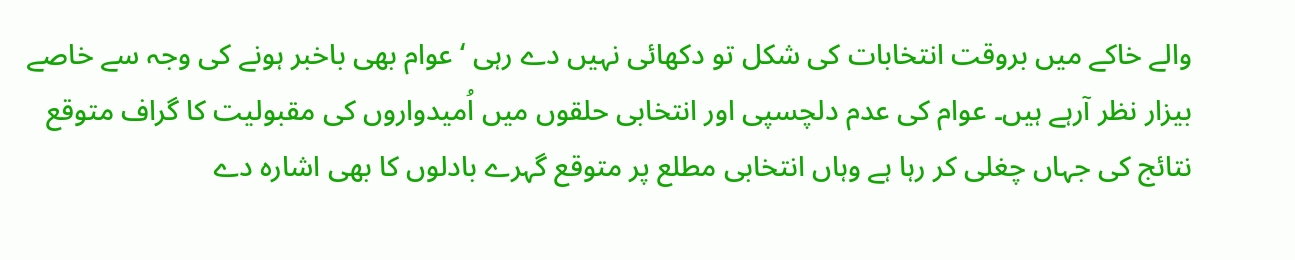والے خاکے میں بروقت انتخابات کی شکل تو دکھائی نہیں دے رہی ‘ عوام بھی باخبر ہونے کی وجہ سے خاصے بیزار نظر آرہے ہیں۔ عوام کی عدم دلچسپی اور انتخابی حلقوں میں اُمیدواروں کی مقبولیت کا گراف متوقع نتائج کی جہاں چغلی کر رہا ہے وہاں انتخابی مطلع پر متوقع گہرے بادلوں کا بھی اشارہ دے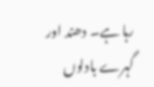رہا ہے۔ دھند اور گہرے بادلوں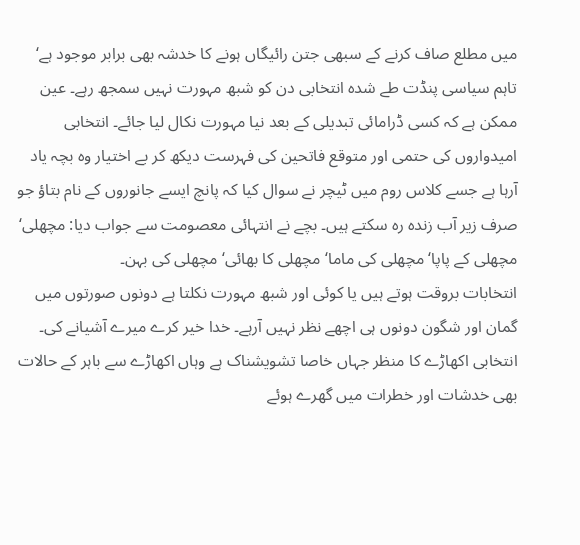میں مطلع صاف کرنے کے سبھی جتن رائیگاں ہونے کا خدشہ بھی برابر موجود ہے‘ تاہم سیاسی پنڈت طے شدہ انتخابی دن کو شبھ مہورت نہیں سمجھ رہے۔ عین ممکن ہے کہ کسی ڈرامائی تبدیلی کے بعد نیا مہورت نکال لیا جائے۔ انتخابی امیدواروں کی حتمی اور متوقع فاتحین کی فہرست دیکھ کر بے اختیار وہ بچہ یاد آرہا ہے جسے کلاس روم میں ٹیچر نے سوال کیا کہ پانچ ایسے جانوروں کے نام بتاؤ جو صرف زیر آب زندہ رہ سکتے ہیں۔ بچے نے انتہائی معصومت سے جواب دیا: مچھلی‘ مچھلی کے پاپا‘ مچھلی کی ماما‘ مچھلی کا بھائی‘ مچھلی کی بہن۔
انتخابات بروقت ہوتے ہیں یا کوئی اور شبھ مہورت نکلتا ہے دونوں صورتوں میں گمان اور شگون دونوں ہی اچھے نظر نہیں آرہے۔ خدا خیر کرے میرے آشیانے کی۔ انتخابی اکھاڑے کا منظر جہاں خاصا تشویشناک ہے وہاں اکھاڑے سے باہر کے حالات بھی خدشات اور خطرات میں گھرے ہوئے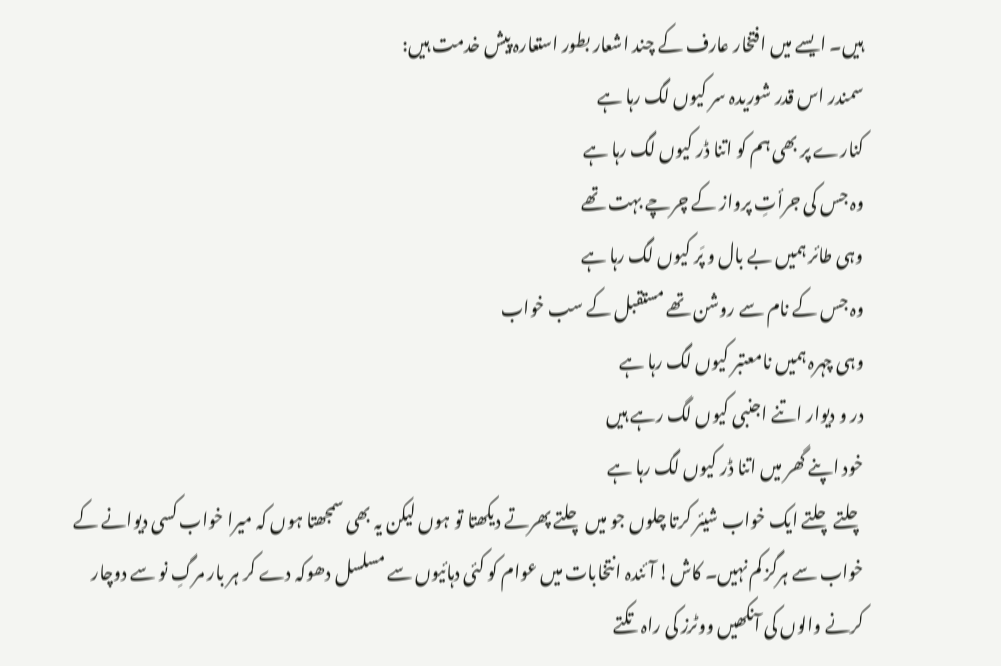ہیں۔ ایسے میں افتخار عارف کے چند اشعار بطور استعارہ پیش خدمت ہیں:
سمندر اس قدر شوریدہ سر کیوں لگ رہا ہے
کنارے پر بھی ہم کو اتنا ڈر کیوں لگ رہا ہے
وہ جس کی جرأتِ پرواز کے چرچے بہت تھے
وہی طائر ہمیں بے بال و پَر کیوں لگ رہا ہے
وہ جس کے نام سے روشن تھے مستقبل کے سب خواب
وہی چہرہ ہمیں نامعتبر کیوں لگ رہا ہے
در و دیوار اتنے اجنبی کیوں لگ رہے ہیں
خود اپنے گھر میں اتنا ڈر کیوں لگ رہا ہے
چلتے چلتے ایک خواب شیئر کرتا چلوں جو میں چلتے پھرتے دیکھتا تو ہوں لیکن یہ بھی سمجھتا ہوں کہ میرا خواب کسی دیوانے کے خواب سے ہرگز کم نہیں۔ کاش! آئندہ انتخابات میں عوام کو کئی دہائیوں سے مسلسل دھوکہ دے کر ہر بار مرگِ نو سے دوچار کرنے والوں کی آنکھیں ووٹرز کی راہ تکتے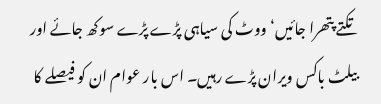تکتے پتھرا جائیں‘ ووٹ کی سیاہی پڑے پڑے سوکھ جائے اور بیلٹ باکس ویران پڑے رہیں۔ اس بار عوام ان کو فیصلے کا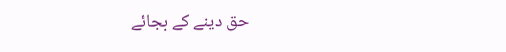حق دینے کے بجائے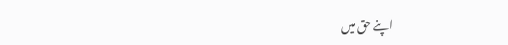اپنے حق میں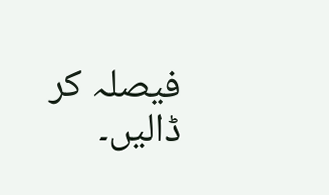فیصلہ کر ڈالیں۔